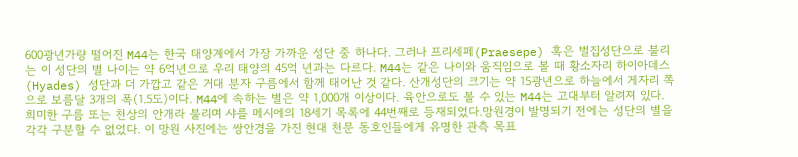600광년가량 떨어진 M44는 한국 태양계에서 가장 가까운 성단 중 하나다. 그러나 프리세페(Praesepe) 혹은 벌집성단으로 불리는 이 성단의 별 나이는 약 6억년으로 우리 태양의 45억 년과는 다르다. M44는 같은 나이와 움직임으로 볼 때 황소자리 하이아데스(Hyades) 성단과 더 가깝고 같은 거대 분자 구름에서 함께 태어난 것 같다. 산개성단의 크기는 약 15광년으로 하늘에서 게자리 쪽으로 보름달 3개의 폭(1.5도)이다. M44에 속하는 별은 약 1,000개 이상이다. 육안으로도 볼 수 있는 M44는 고대부터 알려져 있다. 희미한 구름 또는 천상의 안개라 불리며 샤를 메시에의 18세기 목록에 44번째로 등재되었다.망원경이 발명되기 전에는 성단의 별을 각각 구분할 수 없었다. 이 망원 사진에는 쌍안경을 가진 현대 천문 동호인들에게 유명한 관측 목표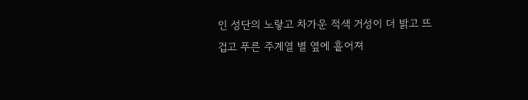인 성단의 노랗고 차가운 적색 거성이 더 밝고 뜨겁고 푸른 주계열 별 옆에 흩어져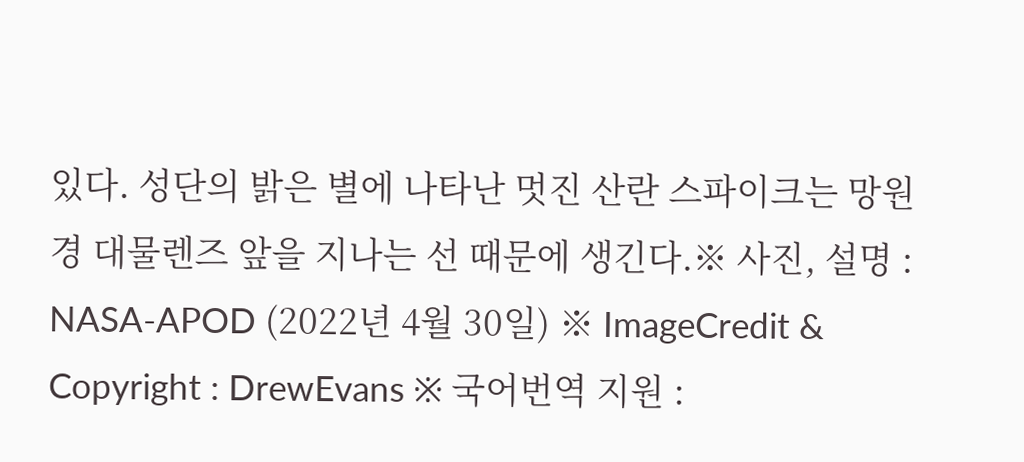있다. 성단의 밝은 별에 나타난 멋진 산란 스파이크는 망원경 대물렌즈 앞을 지나는 선 때문에 생긴다.※ 사진, 설명 : NASA-APOD (2022년 4월 30일) ※ ImageCredit & Copyright : DrewEvans ※ 국어번역 지원 :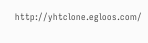http://yhtclone.egloos.com/